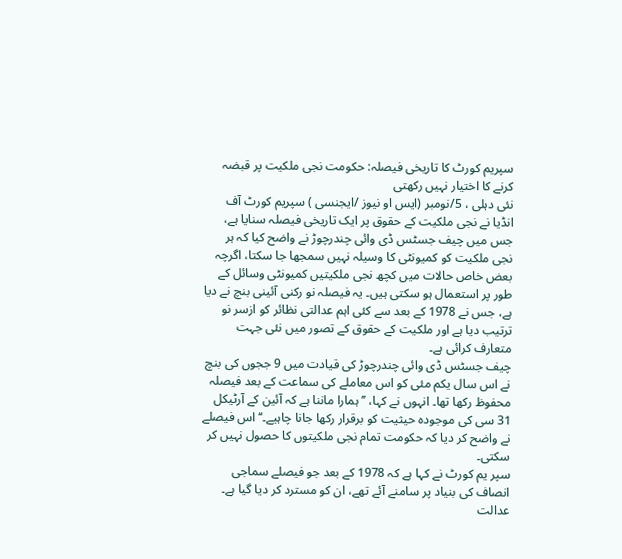سپریم کورٹ کا تاریخی فیصلہ: حکومت نجی ملکیت پر قبضہ کرنے کا اختیار نہیں رکھتی
نئی دہلی ، 5/نومبر (ایس او نیوز /ایجنسی ) سپریم کورٹ آف انڈیا نے نجی ملکیت کے حقوق پر ایک تاریخی فیصلہ سنایا ہے، جس میں چیف جسٹس ڈی وائی چندرچوڑ نے واضح کیا کہ ہر نجی ملکیت کو کمیونٹی کا وسیلہ نہیں سمجھا جا سکتا، اگرچہ بعض خاص حالات میں کچھ نجی ملکیتیں کمیونٹی وسائل کے طور پر استعمال ہو سکتی ہیں۔ یہ فیصلہ نو رکنی آئینی بنچ نے دیا ہے، جس نے 1978 کے بعد سے کئی اہم عدالتی نظائر کو ازسر نو ترتیب دیا ہے اور ملکیت کے حقوق کے تصور میں نئی جہت متعارف کرائی ہے۔
چیف جسٹس ڈی وائی چندرچوڑ کی قیادت میں 9 ججوں کی بنچ نے اس سال یکم مئی کو اس معاملے کی سماعت کے بعد فیصلہ محفوظ رکھا تھا۔ انہوں نے کہا، ’’ہمارا ماننا ہے کہ آئین کے آرٹیکل 31 سی کی موجودہ حیثیت کو برقرار رکھا جانا چاہیے۔‘‘ اس فیصلے نے واضح کر دیا کہ حکومت تمام نجی ملکیتوں کا حصول نہیں کر سکتی۔
سپر یم کورٹ نے کہا ہے کہ 1978 کے بعد جو فیصلے سماجی انصاف کی بنیاد پر سامنے آئے تھے، ان کو مسترد کر دیا گیا ہے۔ عدالت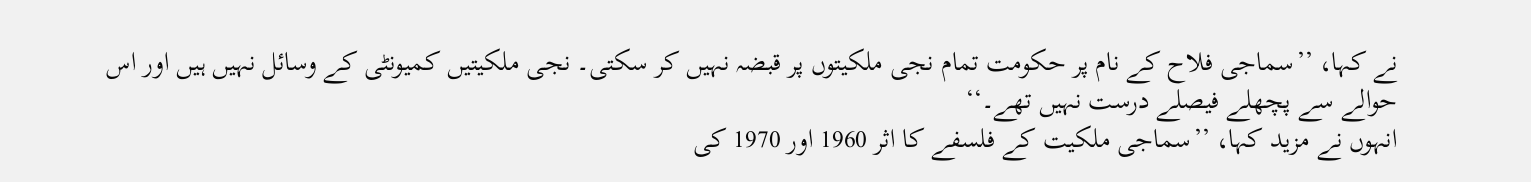نے کہا، ’’سماجی فلاح کے نام پر حکومت تمام نجی ملکیتوں پر قبضہ نہیں کر سکتی۔ نجی ملکیتیں کمیونٹی کے وسائل نہیں ہیں اور اس حوالے سے پچھلے فیصلے درست نہیں تھے۔‘‘
انہوں نے مزید کہا، ’’سماجی ملکیت کے فلسفے کا اثر 1960 اور 1970 کی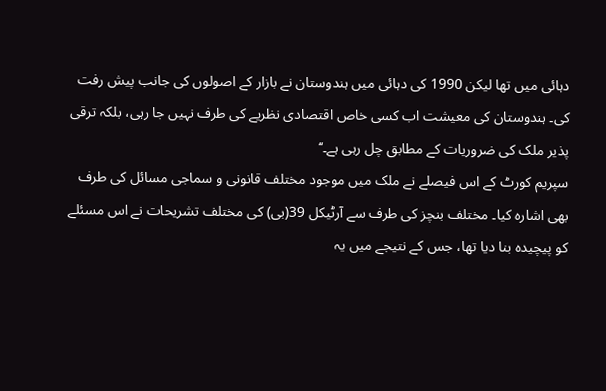دہائی میں تھا لیکن 1990 کی دہائی میں ہندوستان نے بازار کے اصولوں کی جانب پیش رفت کی۔ ہندوستان کی معیشت اب کسی خاص اقتصادی نظریے کی طرف نہیں جا رہی، بلکہ ترقی پذیر ملک کی ضروریات کے مطابق چل رہی ہے۔‘‘
سپریم کورٹ کے اس فیصلے نے ملک میں موجود مختلف قانونی و سماجی مسائل کی طرف بھی اشارہ کیا۔ مختلف بنچز کی طرف سے آرٹیکل 39(بی) کی مختلف تشریحات نے اس مسئلے کو پیچیدہ بنا دیا تھا، جس کے نتیجے میں یہ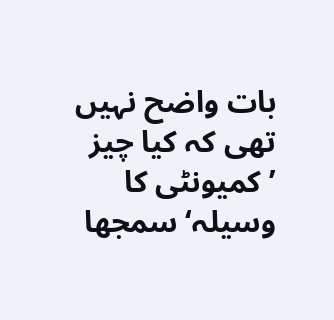بات واضح نہیں تھی کہ کیا چیز ’کمیونٹی کا وسیلہ‘ سمجھا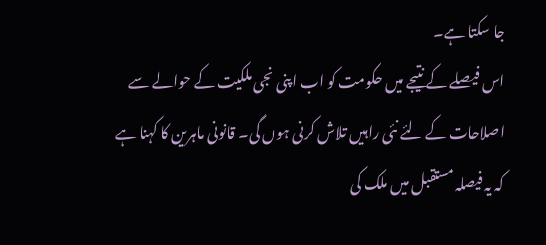جا سکتا ہے۔
اس فیصلے کے نتیجے میں حکومت کو اب اپنی نجی ملکیت کے حوالے سے اصلاحات کے لئے نئی راہیں تلاش کرنی ہوں گی۔ قانونی ماہرین کا کہنا ہے کہ یہ فیصلہ مستقبل میں ملک کی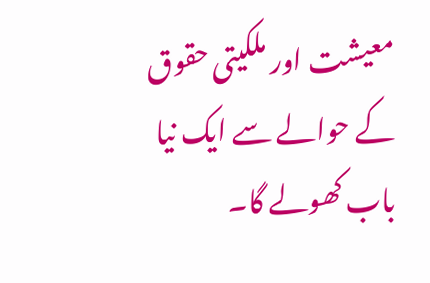معیشت اور ملکیتی حقوق کے حوالے سے ایک نیا باب کھولے گا۔